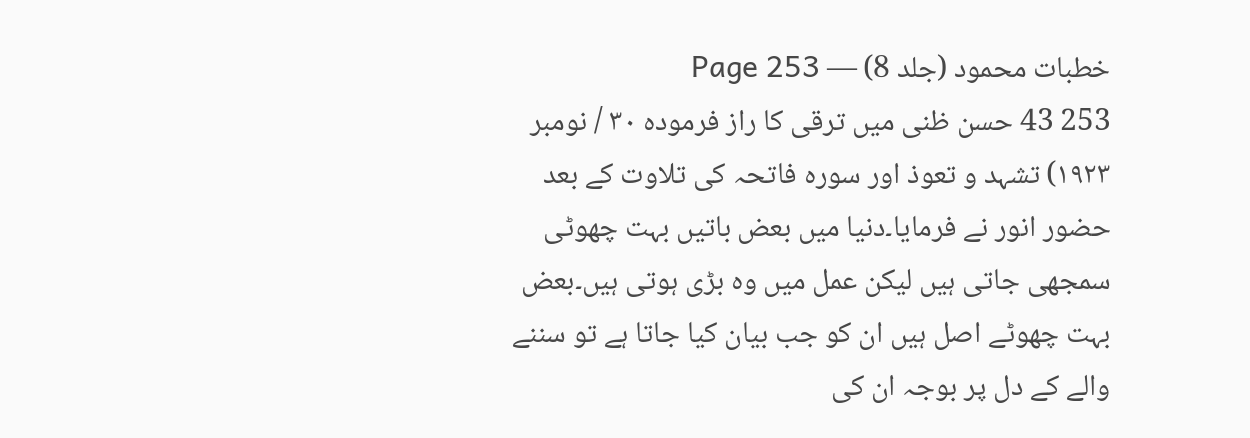خطبات محمود (جلد 8) — Page 253
253 43 حسن ظنی میں ترقی کا راز فرموده ۳۰ / نومبر ۱۹۲۳) تشہد و تعوذ اور سورہ فاتحہ کی تلاوت کے بعد حضور انور نے فرمایا۔دنیا میں بعض باتیں بہت چھوٹی سمجھی جاتی ہیں لیکن عمل میں وہ بڑی ہوتی ہیں۔بعض بہت چھوٹے اصل ہیں ان کو جب بیان کیا جاتا ہے تو سننے والے کے دل پر بوجہ ان کی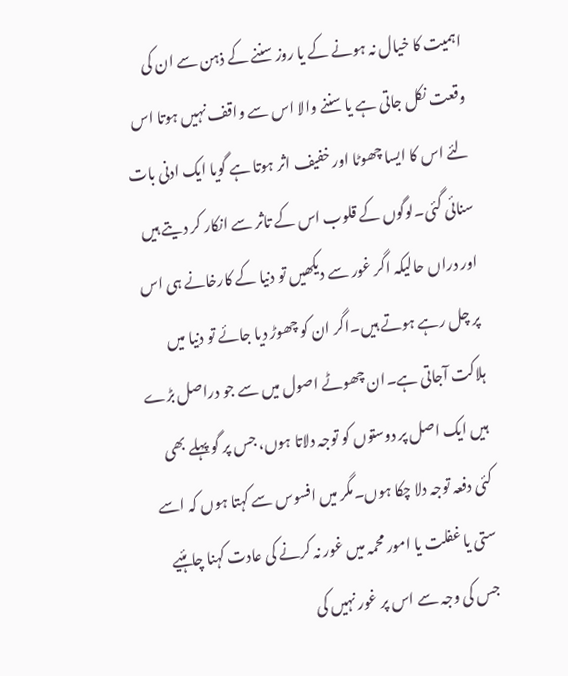اہمیت کا خیال نہ ہونے کے یا روز سننے کے ذہن سے ان کی وقعت نکل جاتی ہے یا سننے والا اس سے واقف نہیں ہوتا اس لئے اس کا ایسا چھوٹا اور خفیف اثر ہوتا ہے گویا ایک ادنی بات سنائی گئی۔لوگوں کے قلوب اس کے تاثر سے انکار کر دیتے ہیں اور دراں حالیکہ اگر غور سے دیکھیں تو دنیا کے کارخانے ہی اس پر چل رہے ہوتے ہیں۔اگر ان کو چھوڑ دیا جائے تو دنیا میں ہلاکت آجاتی ہے۔ان چھوٹے اصول میں سے جو دراصل بڑے ہیں ایک اصل پر دوستوں کو توجہ دلاتا ہوں، جس پر گو پہلے بھی کئی دفعہ توجہ دلا چکا ہوں۔مگر میں افسوس سے کہتا ہوں کہ اسے ستی یا غفلت یا امور محمہ میں غور نہ کرنے کی عادت کہنا چاہئیے جس کی وجہ سے اس پر غور نہیں کی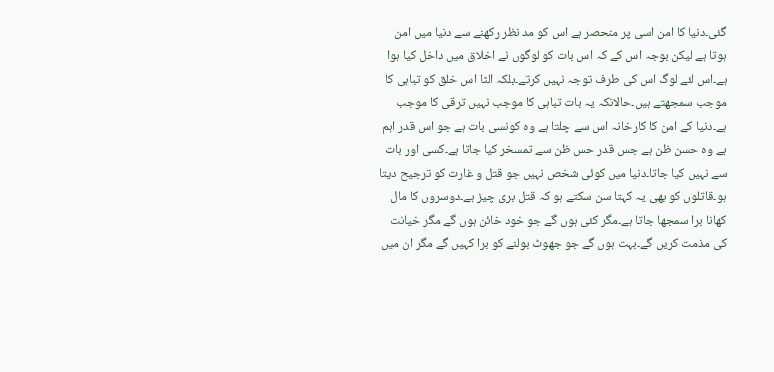گئی۔دنیا کا امن اسی پر منحصر ہے اس کو مد نظر رکھنے سے دنیا میں امن ہوتا ہے لیکن بوجہ اس کے کہ اس بات کو لوگوں نے اخلاق میں داخل کیا ہوا ہے۔اس لئے لوگ اس کی طرف توجہ نہیں کرتے۔بلکہ الٹا اس خلق کو تباہی کا موجب سمجھتے ہیں۔حالانکہ یہ بات تباہی کا موجب نہیں ترقی کا موجب ہے۔دنیا کے امن کا کارخانہ اس سے چلتا ہے وہ کونسی بات ہے جو اس قدر اہم ہے وہ حسن ظن ہے جس قدر حس ظن سے تمسخر کیا جاتا ہے۔کسی اور بات سے نہیں کیا جاتا۔دنیا میں کوئی شخص نہیں جو قتل و غارت کو ترجیح دیتا ہو۔قاتلوں کو بھی یہ کہتا سن سکتے ہو کہ قتل بری چیز ہے۔دوسروں کا مال کھانا برا سمجھا جاتا ہے۔مگر کئی ہوں گے جو خود خائن ہوں گے مگر خیانت کی مذمت کریں گے۔بہت ہوں گے جو جھوٹ بولنے کو برا کہیں گے مگر ان میں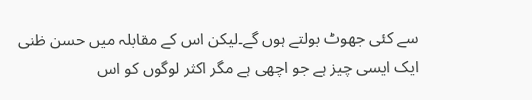سے کئی جھوٹ بولتے ہوں گے۔لیکن اس کے مقابلہ میں حسن ظنی ایک ایسی چیز ہے جو اچھی ہے مگر اکثر لوگوں کو اس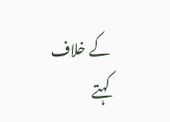کے خلاف کہتے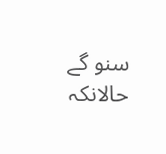سنو گے حالانکہ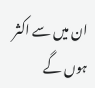ان میں سے اکثر ہوں گے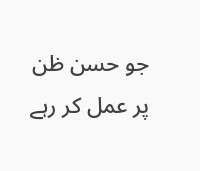جو حسن ظن پر عمل کر رہے